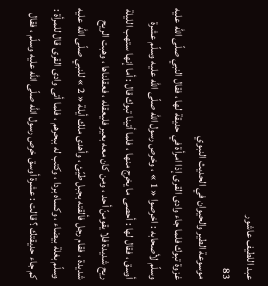عبد اللطيف عاشور
83
موسوعة الطير والحيوان في الحديث النبوي
غزوة تبوك فلما جاء وادى القرى إذا امرأة في حديقة لها ، فقال النبي صلّى اللّه عليه وسلّم لأصحابه : اخرصوا « 1 » ، وخرص رسول اللّه صلّى اللّه عليه وسلّم عشرة أوسق ، فقال لها : أحصى ما يخرج منها ، فلما أتينا تبوك قال : أما إنها ستهب الليلة ريح شديدة فلا يقومنّ أحد ، ومن كان معه بعير فليعقله ، فعقلناها ، وهبت الريح شديدة ، فقام رجل فألقته بجبل طيّئ ، وأهدى ملك أيلة « 2 » للنبي صلّى اللّه عليه وسلّم بغلة بيضاء ، وكساه بردا ، وكتب له ببحرهم ، فلما أتى وادى القرى قال للمرأة : كم جاء حديقتك ؟ قالت : عشرة أوسق خرص رسول اللّه صلّى اللّه عليه وسلّم ، فقال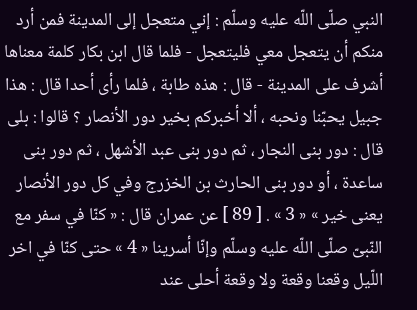النبي صلّى اللّه عليه وسلّم : إني متعجل إلى المدينة فمن أرد منكم أن يتعجل معي فليتعجل - فلما قال ابن بكار كلمة معناها أشرف على المدينة - قال : هذه طابة ، فلما رأى أحدا قال : هذا جبيل يحبّنا ونحبه ، ألا أخبركم بخير دور الأنصار ؟ قالوا : بلى قال : دور بنى النجار ، ثم دور بنى عبد الأشهل ، ثم دور بنى ساعدة ، أو دور بنى الحارث بن الخزرج وفي كل دور الأنصار يعنى خير » « 3 » . [ 89 ] عن عمران قال : « كنّا في سفر مع النّبىّ صلّى اللّه عليه وسلّم وإنّا أسرينا « 4 » حتى كنّا في اخر اللّيل وقعنا وقعة ولا وقعة أحلى عند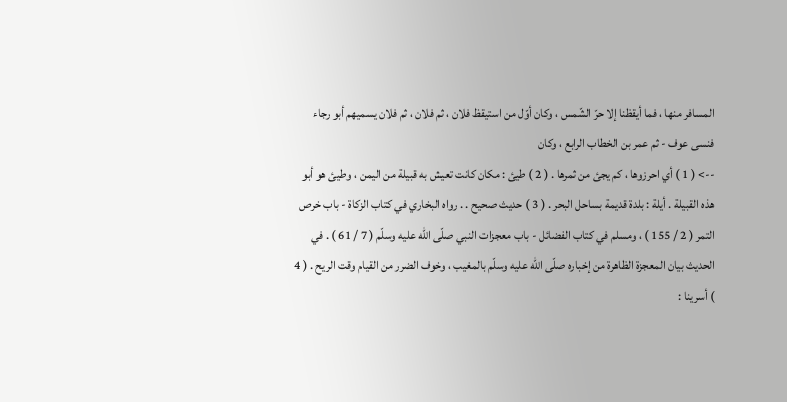المسافر منها ، فما أيقظنا إلا حرّ الشّمس ، وكان أوّل من استيقظ فلان ، ثم فلان ، ثم فلان يسميهم أبو رجاء فنسى عوف - ثم عمر بن الخطاب الرابع ، وكان
--> ( 1 ) أي احرزوها ، كم يجئ من ثمرها . ( 2 ) طيئ : مكان كانت تعيش به قبيلة من اليمن ، وطيئ هو أبو هذه القبيلة . أيلة : بلدة قديمة بساحل البحر . ( 3 ) حديث صحيح . . رواه البخاري في كتاب الزكاة - باب خرص التمر ( 2 / 155 ) ، ومسلم في كتاب الفضائل - باب معجزات النبي صلّى اللّه عليه وسلّم ( 7 / 61 ) . في الحديث بيان المعجزة الظاهرة من إخباره صلّى اللّه عليه وسلّم بالمغيب ، وخوف الضرر من القيام وقت الريح . ( 4 ) أسرينا :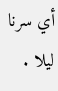أي سرنا ليلا .